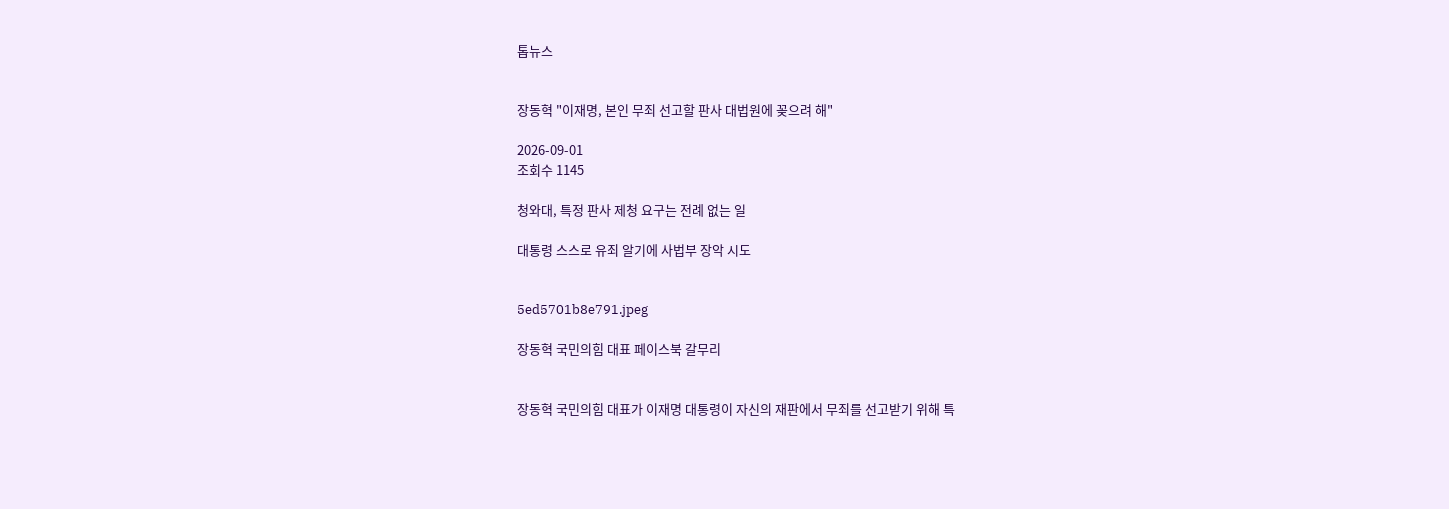톱뉴스


장동혁 "이재명, 본인 무죄 선고할 판사 대법원에 꽂으려 해"

2026-09-01
조회수 1145

청와대, 특정 판사 제청 요구는 전례 없는 일

대통령 스스로 유죄 알기에 사법부 장악 시도


5ed5701b8e791.jpeg

장동혁 국민의힘 대표 페이스북 갈무리


장동혁 국민의힘 대표가 이재명 대통령이 자신의 재판에서 무죄를 선고받기 위해 특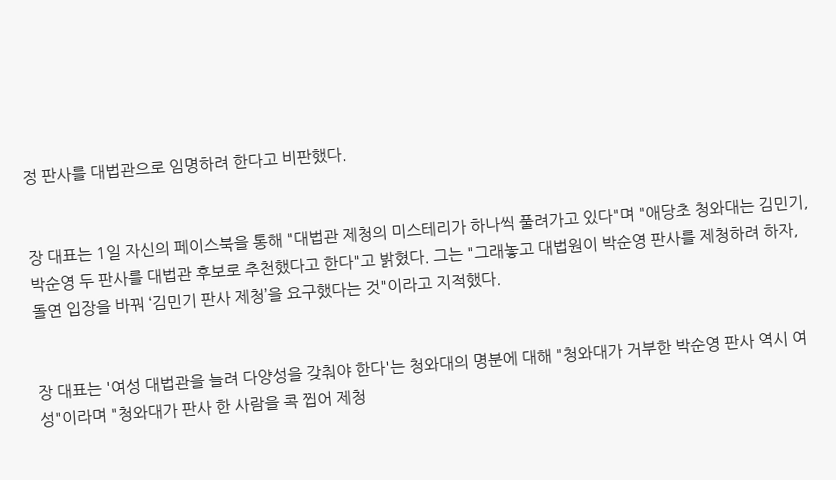정 판사를 대법관으로 임명하려 한다고 비판했다.


장 대표는 1일 자신의 페이스북을 통해 "대법관 제청의 미스테리가 하나씩 풀려가고 있다"며 "애당초 청와대는 김민기, 박순영 두 판사를 대법관 후보로 추천했다고 한다"고 밝혔다. 그는 "그래놓고 대법원이 박순영 판사를 제청하려 하자, 돌연 입장을 바꿔 ‘김민기 판사 제청’을 요구했다는 것"이라고 지적했다.


장 대표는 '여성 대법관을 늘려 다양성을 갖춰야 한다'는 청와대의 명분에 대해 "청와대가 거부한 박순영 판사 역시 여성"이라며 "청와대가 판사 한 사람을 콕 찝어 제청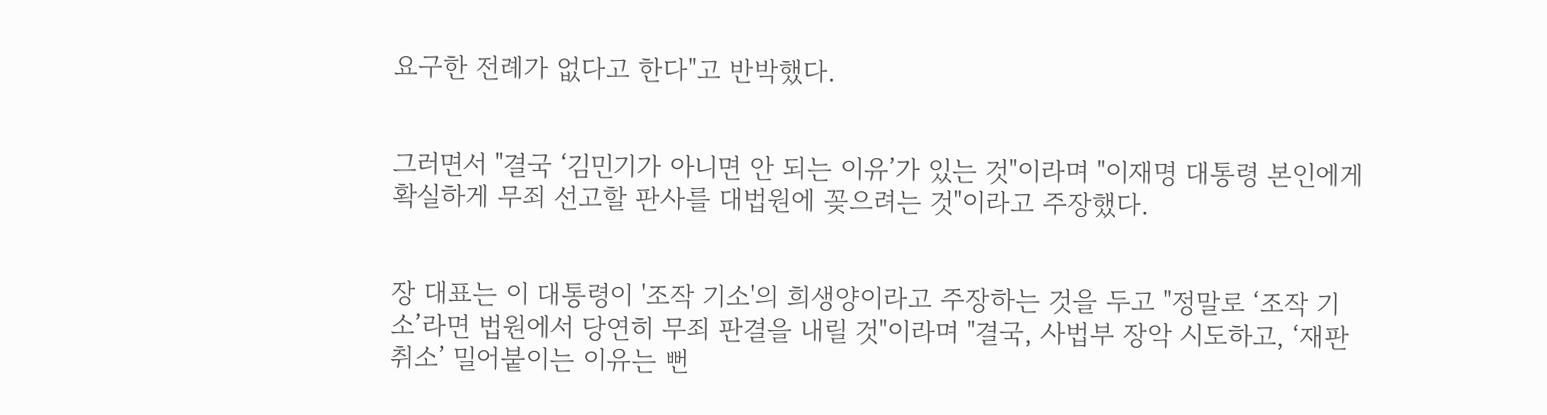요구한 전례가 없다고 한다"고 반박했다.


그러면서 "결국 ‘김민기가 아니면 안 되는 이유’가 있는 것"이라며 "이재명 대통령 본인에게 확실하게 무죄 선고할 판사를 대법원에 꽂으려는 것"이라고 주장했다.


장 대표는 이 대통령이 '조작 기소'의 희생양이라고 주장하는 것을 두고 "정말로 ‘조작 기소’라면 법원에서 당연히 무죄 판결을 내릴 것"이라며 "결국, 사법부 장악 시도하고, ‘재판 취소’ 밀어붙이는 이유는 뻔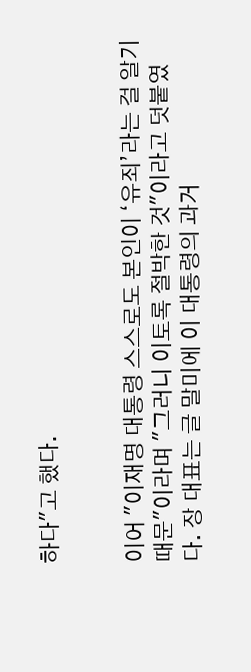하다"고 했다.


이어 "이재명 대통령 스스로도 본인이 ‘유죄’라는 걸 알기 때문"이라며 "그러니 이토록 절박한 것"이라고 덧붙였다. 장 대표는 글 말미에 이 대통령의 과거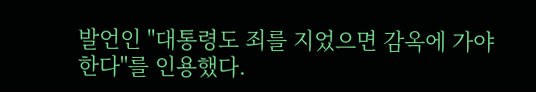발언인 "대통령도 죄를 지었으면 감옥에 가야 한다"를 인용했다.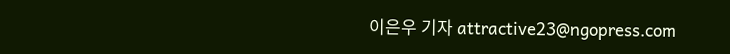이은우 기자 attractive23@ngopress.com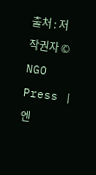출처 : 저작권자 © NGO Press | 엔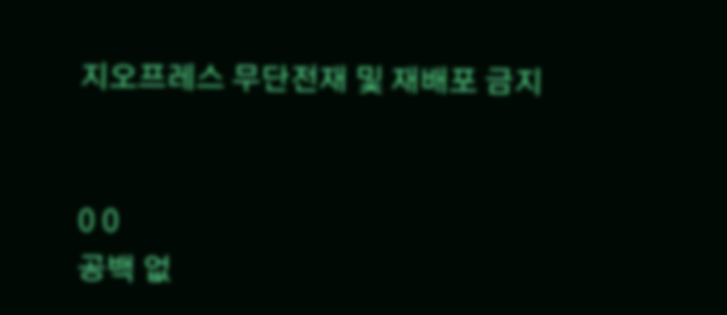지오프레스 무단전재 및 재배포 금지


0 0
공백 없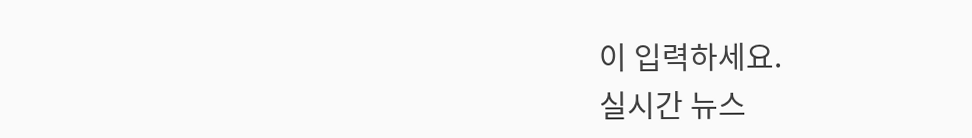이 입력하세요.
실시간 뉴스